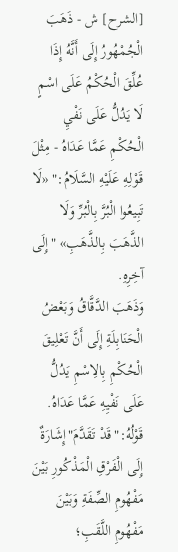[الشرح] ش - ذَهَبَ الْجُمْهُورُ إِلَى أَنَّهُ إِذَا عُلِّقَ الْحُكْمُ عَلَى اسْمٍ لَا يَدُلُّ عَلَى نَفْيِ الْحُكْمِ عَمَّا عَدَاهُ - مِثْلَ قَوْلِهِ عَلَيْهِ السَّلَامُ:" «لَا تَبِيعُوا الْبُرَّ بِالْبُرِّ وَلَا الذَّهَبَ بِالذَّهَبِ» "إِلَى آخِرِهِ.
وَذَهَبَ الدَّقَّاقُ وَبَعْضُ الْحَنَابِلَةِ إِلَى أَنَّ تَعْلِيقَ الْحُكْمِ بِالِاسْمِ يَدُلُّ عَلَى نَفْيِهِ عَمَّا عَدَاهُ.
قَوْلُهُ:"قَدْ تَقَدَّمَ"إِشَارَةٌ إِلَى الْفَرْقِ الْمَذْكُورِ بَيْنَ مَفْهُومِ الصِّفَةِ وَبَيْنَ مَفْهُومِ اللَّقَبِ؛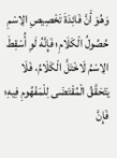وَهُوَ أَنَّ فَائِدَةَ تَخْصِيصِ الِاسْمِ حُصُولُ الْكَلَامِ؛ فَإِنَّهُ لَوِ أُسْقِطَ الِاسْمُ لَاخْتَلَّ الْكَلَامُ، فَلَا يَتَحَقَّقُ الْمُقْتَضَى لِلْمَفْهُومِ فِيهِ؛ فَإِنَّ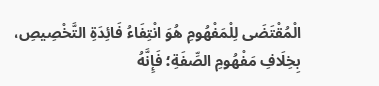الْمُقْتَضَى لِلْمَفْهُومِ هُوَ انْتِفَاءُ فَائِدَةِ التَّخْصِيصِ، بِخِلَافِ مَفْهُومِ الصِّفَةِ؛ فَإِنَّهُ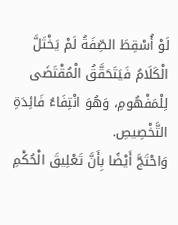لَوْ أُسْقِطَ الصِّفَةُ لَمْ يَخْتَلَّ الْكَلَامُ فَيَتَحَقَّقُ الْمُقْتَضَى لِلْمَفْهُومِ، وَهُوَ انْتِفَاءُ فَائِدَةِ التَّخْصِيصِ.
وَاحْتَجَّ أَيْضًا بِأَنَّ تَعْلِيقَ الْحُكْمِ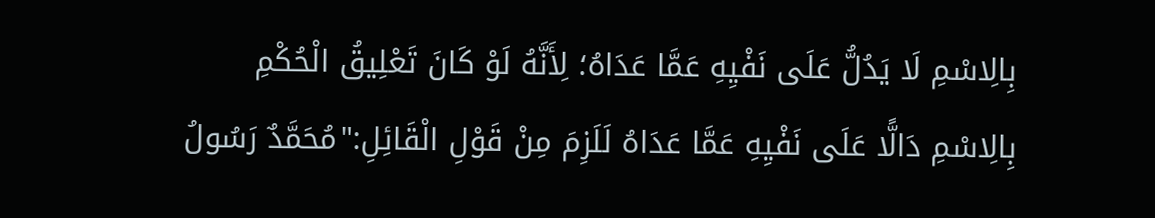بِالِاسْمِ لَا يَدُلُّ عَلَى نَفْيِهِ عَمَّا عَدَاهُ؛ لِأَنَّهُ لَوْ كَانَ تَعْلِيقُ الْحُكْمِ بِالِاسْمِ دَالًّا عَلَى نَفْيِهِ عَمَّا عَدَاهُ لَلَزِمَ مِنْ قَوْلِ الْقَائِلِ:"مُحَمَّدٌ رَسُولُ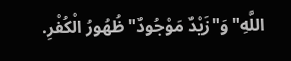اللَّهِ"وَ"زَيْدٌ مَوْجُودٌ"ظُهُورُ الْكُفْرِ.